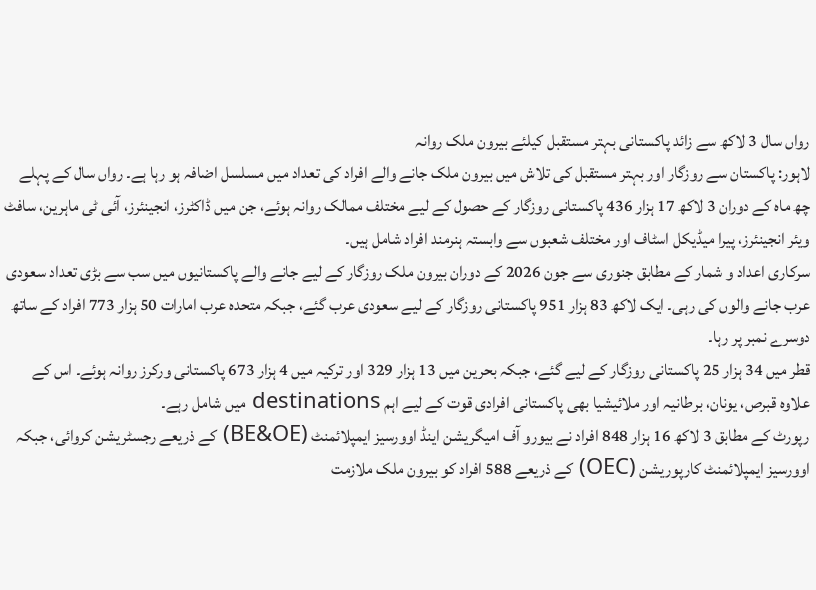رواں سال 3 لاکھ سے زائد پاکستانی بہتر مستقبل کیلئے بیرون ملک روانہ
لاہور: پاکستان سے روزگار اور بہتر مستقبل کی تلاش میں بیرون ملک جانے والے افراد کی تعداد میں مسلسل اضافہ ہو رہا ہے۔ رواں سال کے پہلے چھ ماہ کے دوران 3 لاکھ 17 ہزار 436 پاکستانی روزگار کے حصول کے لیے مختلف ممالک روانہ ہوئے، جن میں ڈاکٹرز، انجینئرز، آئی ٹی ماہرین، سافٹ ویئر انجینئرز، پیرا میڈیکل اسٹاف اور مختلف شعبوں سے وابستہ ہنرمند افراد شامل ہیں۔
سرکاری اعداد و شمار کے مطابق جنوری سے جون 2026 کے دوران بیرون ملک روزگار کے لیے جانے والے پاکستانیوں میں سب سے بڑی تعداد سعودی عرب جانے والوں کی رہی۔ ایک لاکھ 83 ہزار 951 پاکستانی روزگار کے لیے سعودی عرب گئے، جبکہ متحدہ عرب امارات 50 ہزار 773 افراد کے ساتھ دوسرے نمبر پر رہا۔
قطر میں 34 ہزار 25 پاکستانی روزگار کے لیے گئے، جبکہ بحرین میں 13 ہزار 329 اور ترکیہ میں 4 ہزار 673 پاکستانی ورکرز روانہ ہوئے۔ اس کے علاوہ قبرص، یونان، برطانیہ اور ملائیشیا بھی پاکستانی افرادی قوت کے لیے اہم destinations میں شامل رہے۔
رپورٹ کے مطابق 3 لاکھ 16 ہزار 848 افراد نے بیورو آف امیگریشن اینڈ اوورسیز ایمپلائمنٹ (BE&OE) کے ذریعے رجسٹریشن کروائی، جبکہ اوورسیز ایمپلائمنٹ کارپوریشن (OEC) کے ذریعے 588 افراد کو بیرون ملک ملازمت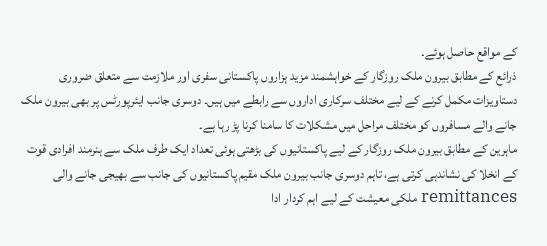کے مواقع حاصل ہوئے۔
ذرائع کے مطابق بیرون ملک روزگار کے خواہشمند مزید ہزاروں پاکستانی سفری اور ملازمت سے متعلق ضروری دستاویزات مکمل کرنے کے لیے مختلف سرکاری اداروں سے رابطے میں ہیں۔ دوسری جانب ایئرپورٹس پر بھی بیرون ملک جانے والے مسافروں کو مختلف مراحل میں مشکلات کا سامنا کرنا پڑ رہا ہے۔
ماہرین کے مطابق بیرون ملک روزگار کے لیے پاکستانیوں کی بڑھتی ہوئی تعداد ایک طرف ملک سے ہنرمند افرادی قوت کے انخلا کی نشاندہی کرتی ہے، تاہم دوسری جانب بیرون ملک مقیم پاکستانیوں کی جانب سے بھیجی جانے والی remittances ملکی معیشت کے لیے اہم کردار ادا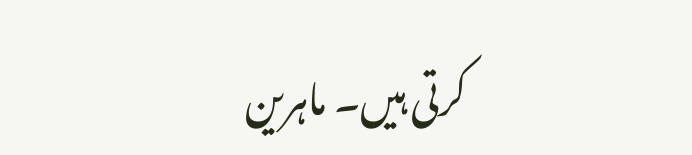کرتی ہیں۔ ماہرین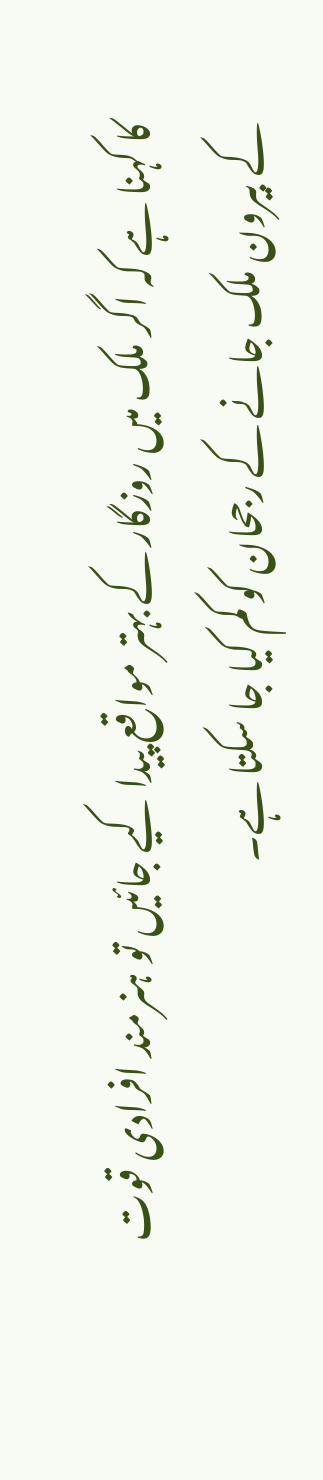کا کہنا ہے کہ اگر ملک میں روزگار کے بہتر مواقع پیدا کیے جائیں تو ہنرمند افرادی قوت کے بیرون ملک جانے کے رجحان کو کم کیا جا سکتا ہے۔